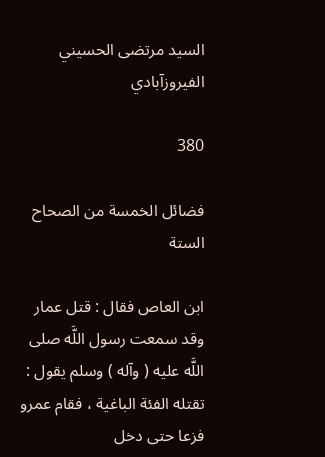السيد مرتضى الحسيني الفيروزآبادي

380

فضائل الخمسة من الصحاح الستة

ابن العاص فقال : قتل عمار وقد سمعت رسول اللَّه صلى اللَّه عليه ( وآله ) وسلم يقول : تقتله الفئة الباغية ، فقام عمرو فزعا حتى دخل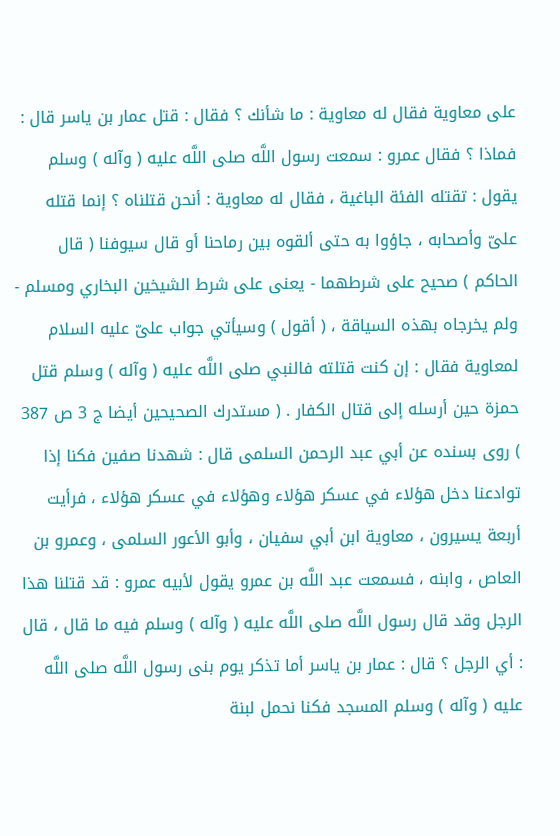على معاوية فقال له معاوية : ما شأنك ؟ فقال : قتل عمار بن ياسر قال : فماذا ؟ فقال عمرو : سمعت رسول اللَّه صلى اللَّه عليه ( وآله ) وسلم يقول : تقتله الفئة الباغية ، فقال له معاوية : أنحن قتلناه ؟ إنما قتله علىّ وأصحابه ، جاؤوا به حتى ألقوه بين رماحنا أو قال سيوفنا ( قال الحاكم ) صحيح على شرطهما - يعنى على شرط الشيخين البخاري ومسلم - ولم يخرجاه بهذه السياقة ، ( أقول ) وسيأتي جواب علىّ عليه السلام لمعاوية فقال : إن كنت قتلته فالنبي صلى اللَّه عليه ( وآله ) وسلم قتل حمزة حين أرسله إلى قتال الكفار . ( مستدرك الصحيحين أيضا ج 3 ص 387 ) روى بسنده عن أبي عبد الرحمن السلمى قال : شهدنا صفين فكنا إذا توادعنا دخل هؤلاء في عسكر هؤلاء وهؤلاء في عسكر هؤلاء ، فرأيت أربعة يسيرون ، معاوية ابن أبي سفيان ، وأبو الأعور السلمى ، وعمرو بن العاص ، وابنه ، فسمعت عبد اللَّه بن عمرو يقول لأبيه عمرو : قد قتلنا هذا الرجل وقد قال رسول اللَّه صلى اللَّه عليه ( وآله ) وسلم فيه ما قال ، قال : أي الرجل ؟ قال : عمار بن ياسر أما تذكر يوم بنى رسول اللَّه صلى اللَّه عليه ( وآله ) وسلم المسجد فكنا نحمل لبنة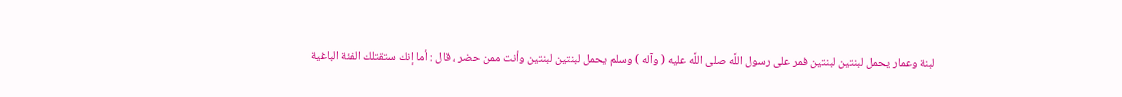لبنة وعمار يحمل لبنتين لبنتين فمر على رسول اللَّه صلى اللَّه عليه ( وآله ) وسلم يحمل لبنتين لبنتين وأنت ممن حضر ، قال : أما إنك ستقتلك الفئة الباغية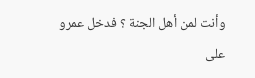وأنت لمن أهل الجنة ؟ فدخل عمرو على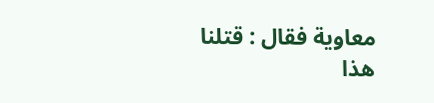معاوية فقال : قتلنا هذا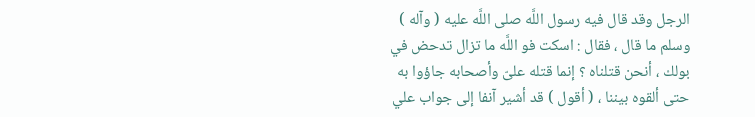الرجل وقد قال فيه رسول اللَّه صلى اللَّه عليه ( وآله ) وسلم ما قال ، فقال : اسكت فو اللَّه ما تزال تدحض في بولك ، أنحن قتلناه ؟ إنما قتله علىّ وأصحابه جاؤوا به حتى ألقوه بيننا ، ( أقول ) قد أشير آنفا إلى جواب علي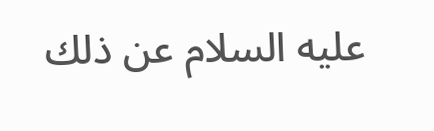عليه السلام عن ذلك